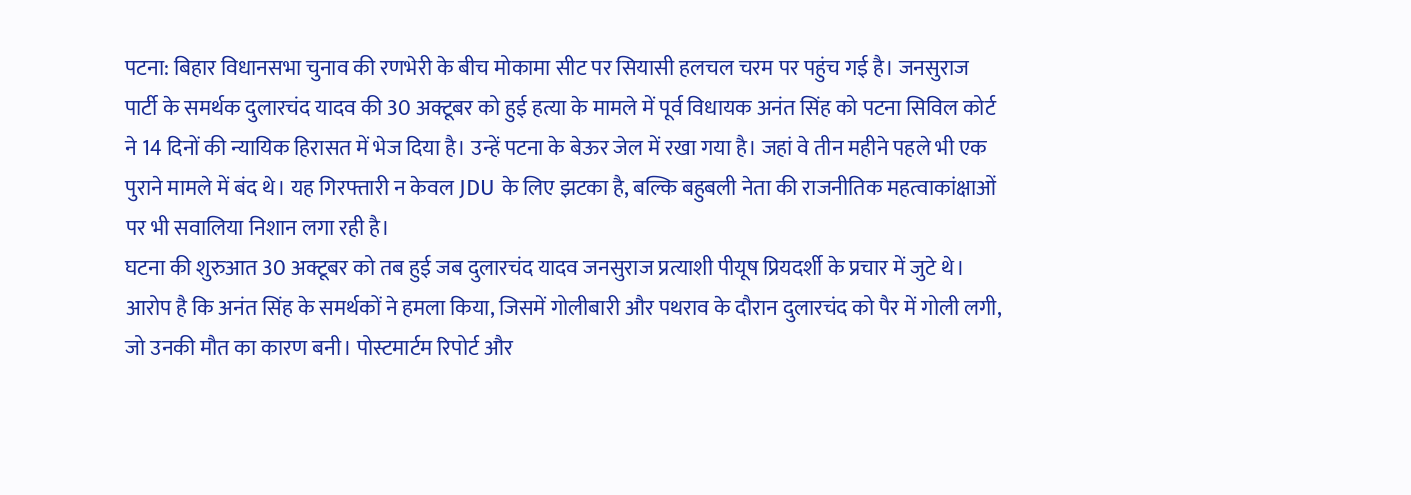पटना: बिहार विधानसभा चुनाव की रणभेरी के बीच मोकामा सीट पर सियासी हलचल चरम पर पहुंच गई है। जनसुराज पार्टी के समर्थक दुलारचंद यादव की 30 अक्टूबर को हुई हत्या के मामले में पूर्व विधायक अनंत सिंह को पटना सिविल कोर्ट ने 14 दिनों की न्यायिक हिरासत में भेज दिया है। उन्हें पटना के बेऊर जेल में रखा गया है। जहां वे तीन महीने पहले भी एक पुराने मामले में बंद थे। यह गिरफ्तारी न केवल JDU के लिए झटका है, बल्कि बहुबली नेता की राजनीतिक महत्वाकांक्षाओं पर भी सवालिया निशान लगा रही है।
घटना की शुरुआत 30 अक्टूबर को तब हुई जब दुलारचंद यादव जनसुराज प्रत्याशी पीयूष प्रियदर्शी के प्रचार में जुटे थे। आरोप है कि अनंत सिंह के समर्थकों ने हमला किया, जिसमें गोलीबारी और पथराव के दौरान दुलारचंद को पैर में गोली लगी, जो उनकी मौत का कारण बनी। पोस्टमार्टम रिपोर्ट और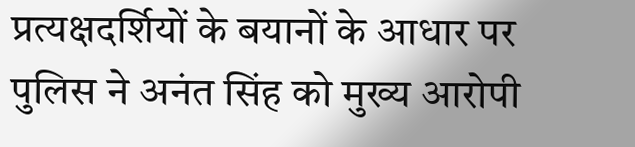प्रत्यक्षदर्शियों के बयानों के आधार पर पुलिस ने अनंत सिंह को मुख्य आरोपी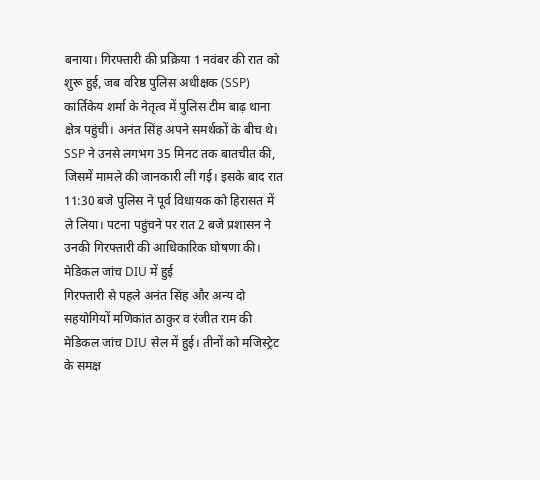बनाया। गिरफ्तारी की प्रक्रिया 1 नवंबर की रात को शुरू हुई, जब वरिष्ठ पुलिस अधीक्षक (SSP) कार्तिकेय शर्मा के नेतृत्व में पुलिस टीम बाढ़ थाना क्षेत्र पहुंची। अनंत सिंह अपने समर्थकों के बीच थे। SSP ने उनसे लगभग 35 मिनट तक बातचीत की, जिसमें मामले की जानकारी ली गई। इसके बाद रात 11:30 बजे पुलिस ने पूर्व विधायक को हिरासत में ले लिया। पटना पहुंचने पर रात 2 बजे प्रशासन ने उनकी गिरफ्तारी की आधिकारिक घोषणा की।
मेडिकल जांच DIU में हुई
गिरफ्तारी से पहले अनंत सिंह और अन्य दो सहयोगियों मणिकांत ठाकुर व रंजीत राम की मेडिकल जांच DIU सेल में हुई। तीनों को मजिस्ट्रेट के समक्ष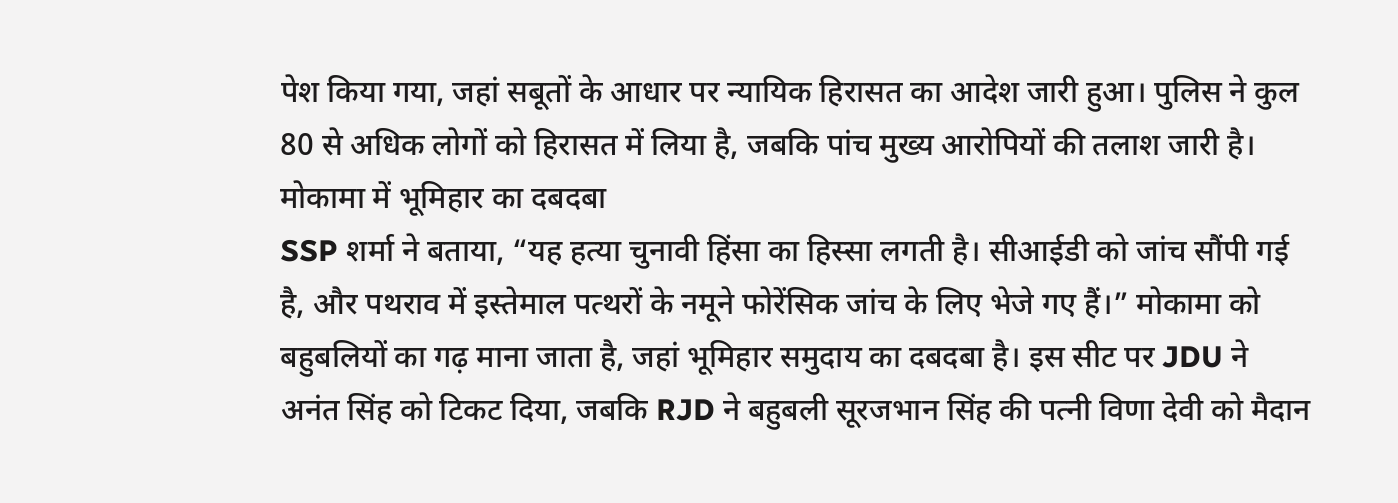पेश किया गया, जहां सबूतों के आधार पर न्यायिक हिरासत का आदेश जारी हुआ। पुलिस ने कुल 80 से अधिक लोगों को हिरासत में लिया है, जबकि पांच मुख्य आरोपियों की तलाश जारी है।
मोकामा में भूमिहार का दबदबा
SSP शर्मा ने बताया, “यह हत्या चुनावी हिंसा का हिस्सा लगती है। सीआईडी को जांच सौंपी गई है, और पथराव में इस्तेमाल पत्थरों के नमूने फोरेंसिक जांच के लिए भेजे गए हैं।” मोकामा को बहुबलियों का गढ़ माना जाता है, जहां भूमिहार समुदाय का दबदबा है। इस सीट पर JDU ने अनंत सिंह को टिकट दिया, जबकि RJD ने बहुबली सूरजभान सिंह की पत्नी विणा देवी को मैदान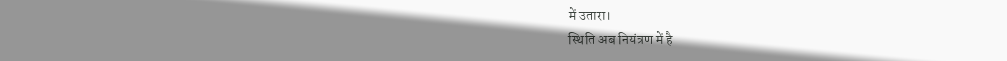में उतारा।
स्थिति अब नियंत्रण में है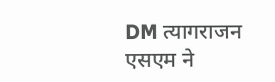DM त्यागराजन एसएम ने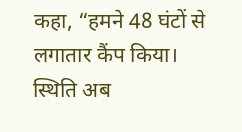कहा, “हमने 48 घंटों से लगातार कैंप किया। स्थिति अब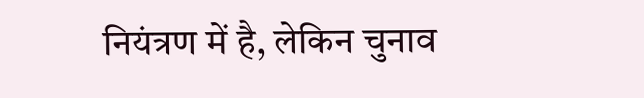नियंत्रण में है, लेकिन चुनाव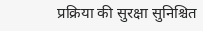प्रक्रिया की सुरक्षा सुनिश्चित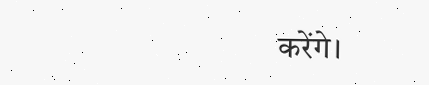करेंगे।